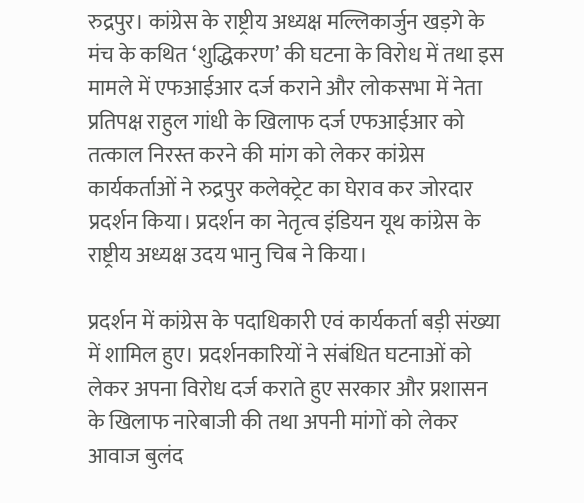रुद्रपुर। कांग्रेस के राष्ट्रीय अध्यक्ष मल्लिकार्जुन खड़गे के मंच के कथित ‘शुद्धिकरण’ की घटना के विरोध में तथा इस मामले में एफआईआर दर्ज कराने और लोकसभा में नेता प्रतिपक्ष राहुल गांधी के खिलाफ दर्ज एफआईआर को तत्काल निरस्त करने की मांग को लेकर कांग्रेस कार्यकर्ताओं ने रुद्रपुर कलेक्ट्रेट का घेराव कर जोरदार प्रदर्शन किया। प्रदर्शन का नेतृत्व इंडियन यूथ कांग्रेस के राष्ट्रीय अध्यक्ष उदय भानु चिब ने किया।

प्रदर्शन में कांग्रेस के पदाधिकारी एवं कार्यकर्ता बड़ी संख्या में शामिल हुए। प्रदर्शनकारियों ने संबंधित घटनाओं को लेकर अपना विरोध दर्ज कराते हुए सरकार और प्रशासन के खिलाफ नारेबाजी की तथा अपनी मांगों को लेकर आवाज बुलंद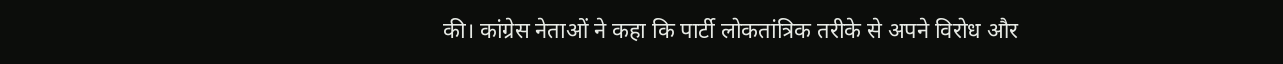की। कांग्रेस नेताओं ने कहा कि पार्टी लोकतांत्रिक तरीके से अपने विरोध और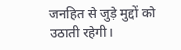जनहित से जुड़े मुद्दों को उठाती रहेगी।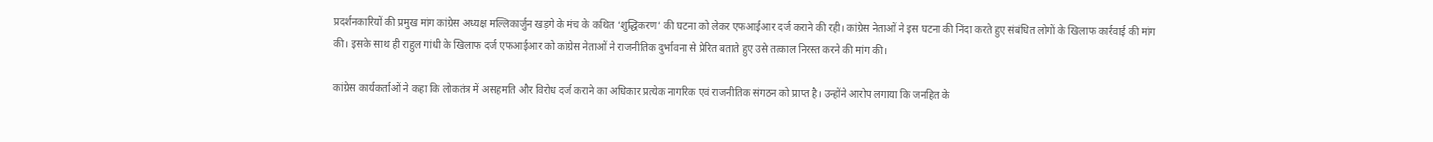प्रदर्शनकारियों की प्रमुख मांग कांग्रेस अध्यक्ष मल्लिकार्जुन खड़गे के मंच के कथित ‘शुद्धिकरण’ की घटना को लेकर एफआईआर दर्ज कराने की रही। कांग्रेस नेताओं ने इस घटना की निंदा करते हुए संबंधित लोगों के खिलाफ कार्रवाई की मांग की। इसके साथ ही राहुल गांधी के खिलाफ दर्ज एफआईआर को कांग्रेस नेताओं ने राजनीतिक दुर्भावना से प्रेरित बताते हुए उसे तत्काल निरस्त करने की मांग की।

कांग्रेस कार्यकर्ताओं ने कहा कि लोकतंत्र में असहमति और विरोध दर्ज कराने का अधिकार प्रत्येक नागरिक एवं राजनीतिक संगठन को प्राप्त है। उन्होंने आरोप लगाया कि जनहित के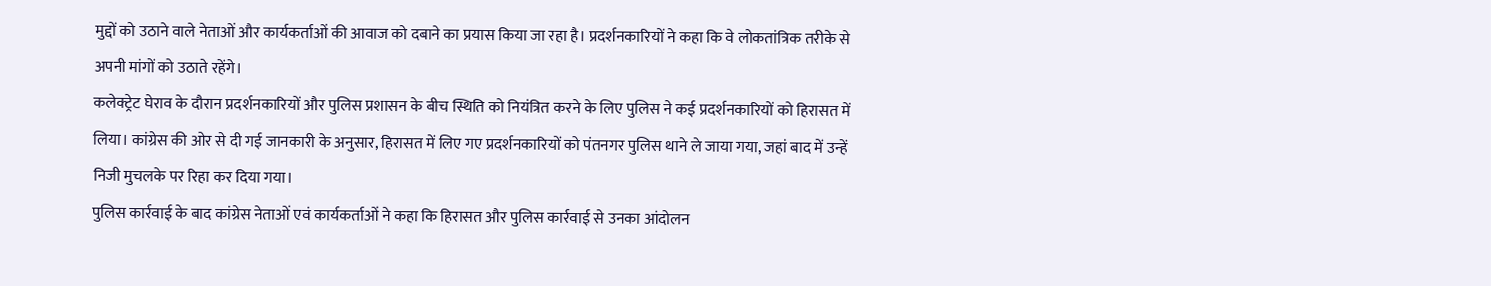मुद्दों को उठाने वाले नेताओं और कार्यकर्ताओं की आवाज को दबाने का प्रयास किया जा रहा है। प्रदर्शनकारियों ने कहा कि वे लोकतांत्रिक तरीके से अपनी मांगों को उठाते रहेंगे।
कलेक्ट्रेट घेराव के दौरान प्रदर्शनकारियों और पुलिस प्रशासन के बीच स्थिति को नियंत्रित करने के लिए पुलिस ने कई प्रदर्शनकारियों को हिरासत में लिया। कांग्रेस की ओर से दी गई जानकारी के अनुसार, हिरासत में लिए गए प्रदर्शनकारियों को पंतनगर पुलिस थाने ले जाया गया, जहां बाद में उन्हें निजी मुचलके पर रिहा कर दिया गया।
पुलिस कार्रवाई के बाद कांग्रेस नेताओं एवं कार्यकर्ताओं ने कहा कि हिरासत और पुलिस कार्रवाई से उनका आंदोलन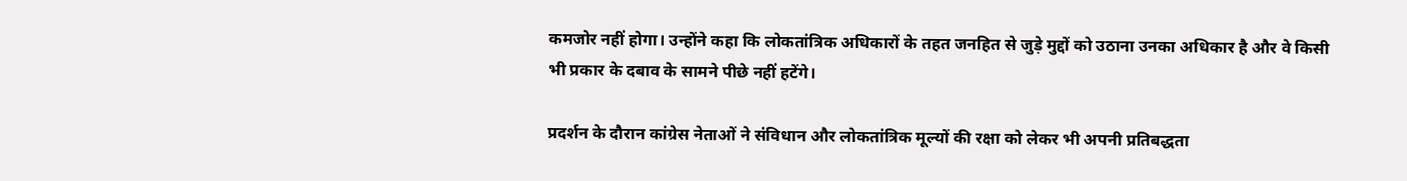कमजोर नहीं होगा। उन्होंने कहा कि लोकतांत्रिक अधिकारों के तहत जनहित से जुड़े मुद्दों को उठाना उनका अधिकार है और वे किसी भी प्रकार के दबाव के सामने पीछे नहीं हटेंगे।

प्रदर्शन के दौरान कांग्रेस नेताओं ने संविधान और लोकतांत्रिक मूल्यों की रक्षा को लेकर भी अपनी प्रतिबद्धता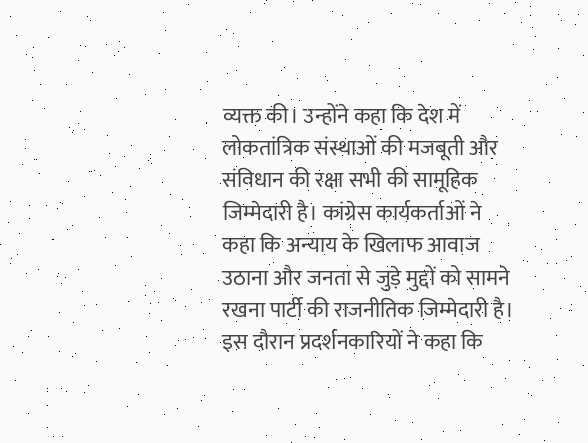व्यक्त की। उन्होंने कहा कि देश में लोकतांत्रिक संस्थाओं की मजबूती और संविधान की रक्षा सभी की सामूहिक जिम्मेदारी है। कांग्रेस कार्यकर्ताओं ने कहा कि अन्याय के खिलाफ आवाज उठाना और जनता से जुड़े मुद्दों को सामने रखना पार्टी की राजनीतिक जिम्मेदारी है।
इस दौरान प्रदर्शनकारियों ने कहा कि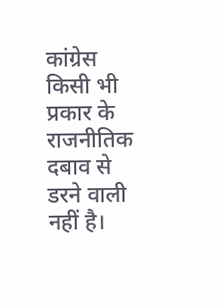कांग्रेस किसी भी प्रकार के राजनीतिक दबाव से डरने वाली नहीं है।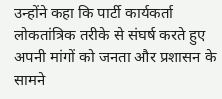उन्होंने कहा कि पार्टी कार्यकर्ता लोकतांत्रिक तरीके से संघर्ष करते हुए अपनी मांगों को जनता और प्रशासन के सामने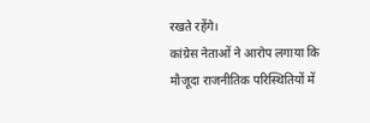रखते रहेंगे।
कांग्रेस नेताओं ने आरोप लगाया कि मौजूदा राजनीतिक परिस्थितियों में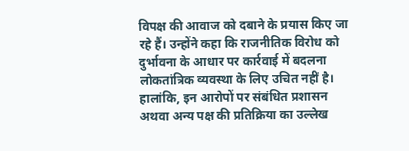विपक्ष की आवाज को दबाने के प्रयास किए जा रहे हैं। उन्होंने कहा कि राजनीतिक विरोध को दुर्भावना के आधार पर कार्रवाई में बदलना लोकतांत्रिक व्यवस्था के लिए उचित नहीं है। हालांकि, इन आरोपों पर संबंधित प्रशासन अथवा अन्य पक्ष की प्रतिक्रिया का उल्लेख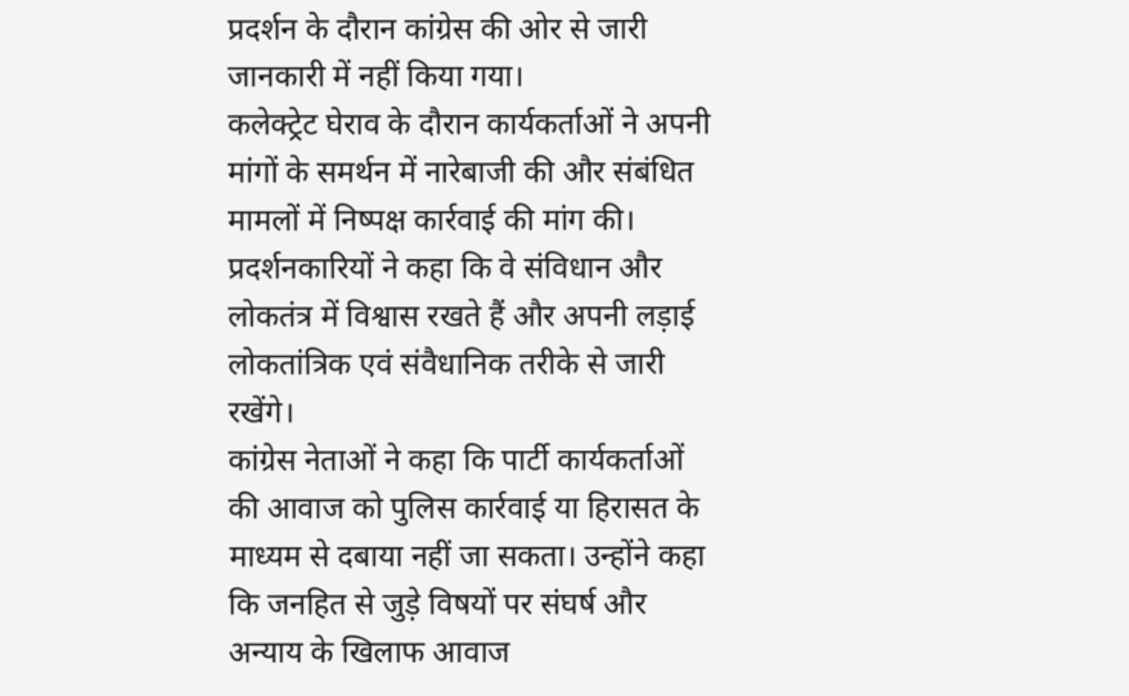प्रदर्शन के दौरान कांग्रेस की ओर से जारी जानकारी में नहीं किया गया।
कलेक्ट्रेट घेराव के दौरान कार्यकर्ताओं ने अपनी मांगों के समर्थन में नारेबाजी की और संबंधित मामलों में निष्पक्ष कार्रवाई की मांग की। प्रदर्शनकारियों ने कहा कि वे संविधान और लोकतंत्र में विश्वास रखते हैं और अपनी लड़ाई लोकतांत्रिक एवं संवैधानिक तरीके से जारी रखेंगे।
कांग्रेस नेताओं ने कहा कि पार्टी कार्यकर्ताओं की आवाज को पुलिस कार्रवाई या हिरासत के माध्यम से दबाया नहीं जा सकता। उन्होंने कहा कि जनहित से जुड़े विषयों पर संघर्ष और अन्याय के खिलाफ आवाज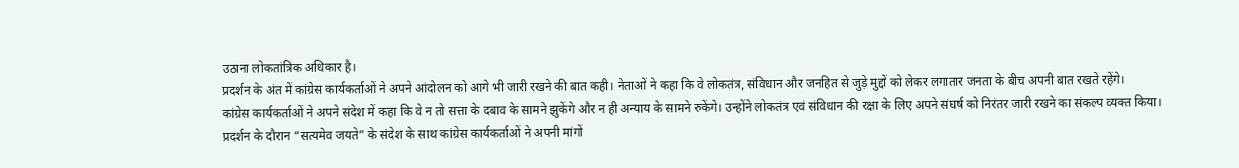उठाना लोकतांत्रिक अधिकार है।
प्रदर्शन के अंत में कांग्रेस कार्यकर्ताओं ने अपने आंदोलन को आगे भी जारी रखने की बात कही। नेताओं ने कहा कि वे लोकतंत्र, संविधान और जनहित से जुड़े मुद्दों को लेकर लगातार जनता के बीच अपनी बात रखते रहेंगे।
कांग्रेस कार्यकर्ताओं ने अपने संदेश में कहा कि वे न तो सत्ता के दबाव के सामने झुकेंगे और न ही अन्याय के सामने रुकेंगे। उन्होंने लोकतंत्र एवं संविधान की रक्षा के लिए अपने संघर्ष को निरंतर जारी रखने का संकल्प व्यक्त किया।
प्रदर्शन के दौरान “सत्यमेव जयते” के संदेश के साथ कांग्रेस कार्यकर्ताओं ने अपनी मांगों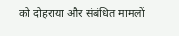को दोहराया और संबंधित मामलों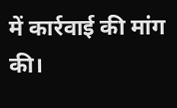में कार्रवाई की मांग की।